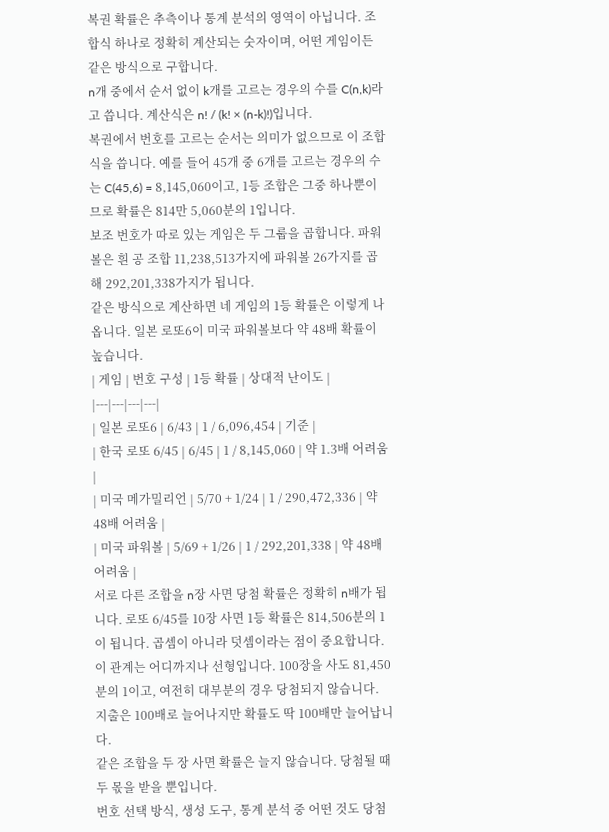복권 확률은 추측이나 통계 분석의 영역이 아닙니다. 조합식 하나로 정확히 계산되는 숫자이며, 어떤 게임이든 같은 방식으로 구합니다.
n개 중에서 순서 없이 k개를 고르는 경우의 수를 C(n,k)라고 씁니다. 계산식은 n! / (k! × (n-k)!)입니다.
복권에서 번호를 고르는 순서는 의미가 없으므로 이 조합식을 씁니다. 예를 들어 45개 중 6개를 고르는 경우의 수는 C(45,6) = 8,145,060이고, 1등 조합은 그중 하나뿐이므로 확률은 814만 5,060분의 1입니다.
보조 번호가 따로 있는 게임은 두 그룹을 곱합니다. 파워볼은 흰 공 조합 11,238,513가지에 파워볼 26가지를 곱해 292,201,338가지가 됩니다.
같은 방식으로 계산하면 네 게임의 1등 확률은 이렇게 나옵니다. 일본 로또6이 미국 파워볼보다 약 48배 확률이 높습니다.
| 게임 | 번호 구성 | 1등 확률 | 상대적 난이도 |
|---|---|---|---|
| 일본 로또6 | 6/43 | 1 / 6,096,454 | 기준 |
| 한국 로또 6/45 | 6/45 | 1 / 8,145,060 | 약 1.3배 어려움 |
| 미국 메가밀리언 | 5/70 + 1/24 | 1 / 290,472,336 | 약 48배 어려움 |
| 미국 파워볼 | 5/69 + 1/26 | 1 / 292,201,338 | 약 48배 어려움 |
서로 다른 조합을 n장 사면 당첨 확률은 정확히 n배가 됩니다. 로또 6/45를 10장 사면 1등 확률은 814,506분의 1이 됩니다. 곱셈이 아니라 덧셈이라는 점이 중요합니다.
이 관계는 어디까지나 선형입니다. 100장을 사도 81,450분의 1이고, 여전히 대부분의 경우 당첨되지 않습니다. 지출은 100배로 늘어나지만 확률도 딱 100배만 늘어납니다.
같은 조합을 두 장 사면 확률은 늘지 않습니다. 당첨될 때 두 몫을 받을 뿐입니다.
번호 선택 방식, 생성 도구, 통계 분석 중 어떤 것도 당첨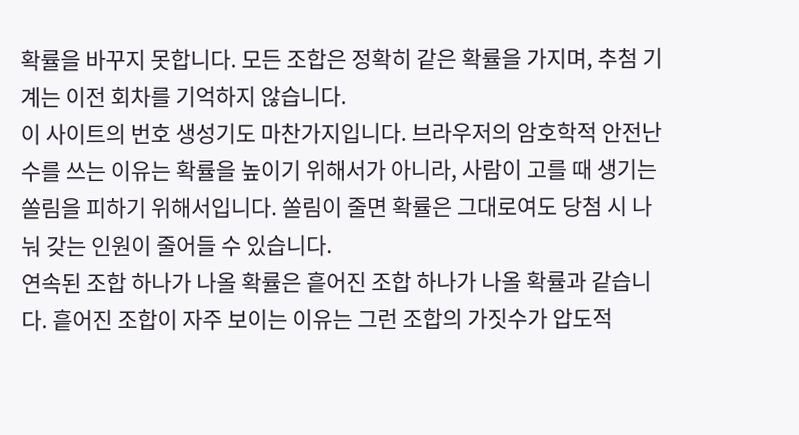확률을 바꾸지 못합니다. 모든 조합은 정확히 같은 확률을 가지며, 추첨 기계는 이전 회차를 기억하지 않습니다.
이 사이트의 번호 생성기도 마찬가지입니다. 브라우저의 암호학적 안전난수를 쓰는 이유는 확률을 높이기 위해서가 아니라, 사람이 고를 때 생기는 쏠림을 피하기 위해서입니다. 쏠림이 줄면 확률은 그대로여도 당첨 시 나눠 갖는 인원이 줄어들 수 있습니다.
연속된 조합 하나가 나올 확률은 흩어진 조합 하나가 나올 확률과 같습니다. 흩어진 조합이 자주 보이는 이유는 그런 조합의 가짓수가 압도적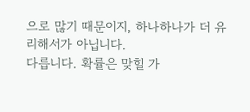으로 많기 때문이지, 하나하나가 더 유리해서가 아닙니다.
다릅니다. 확률은 맞힐 가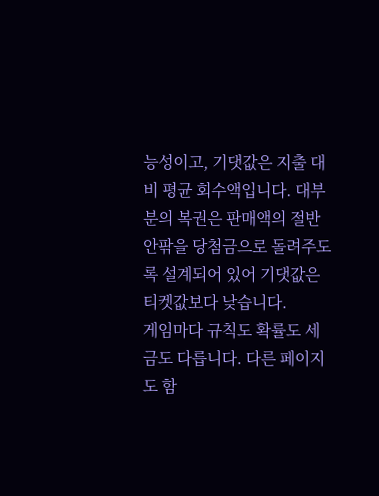능성이고, 기댓값은 지출 대비 평균 회수액입니다. 대부분의 복권은 판매액의 절반 안팎을 당첨금으로 돌려주도록 설계되어 있어 기댓값은 티켓값보다 낮습니다.
게임마다 규칙도 확률도 세금도 다릅니다. 다른 페이지도 함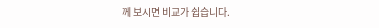께 보시면 비교가 쉽습니다.